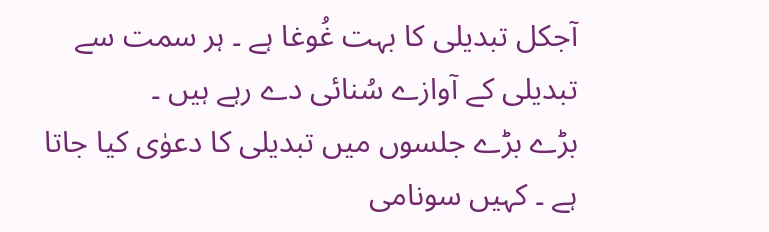آجکل تبدیلی کا بہت غُوغا ہے ۔ ہر سمت سے تبدیلی کے آوازے سُنائی دے رہے ہیں ۔
بڑے بڑے جلسوں میں تبدیلی کا دعوٰی کیا جاتا ہے ۔ کہیں سونامی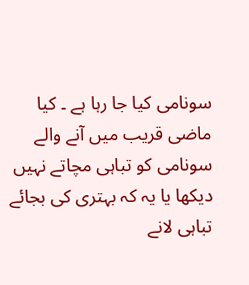سونامی کیا جا رہا ہے ۔ کیا ماضی قریب میں آنے والے سونامی کو تباہی مچاتے نہیں دیکھا یا یہ کہ بہتری کی بجائے تباہی لانے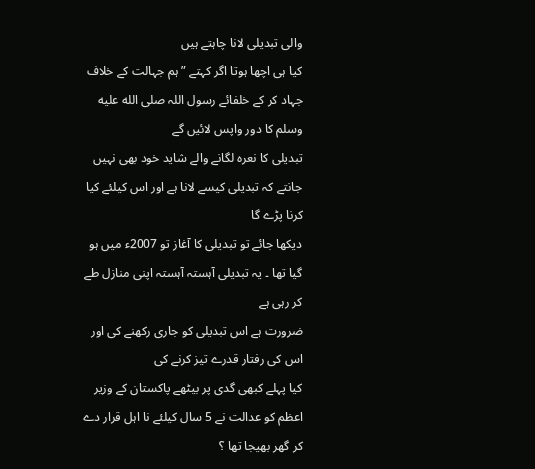والی تبدیلی لانا چاہتے ہیں
کیا ہی اچھا ہوتا اگر کہتے ”ہم جہالت کے خلاف جہاد کر کے خلفائے رسول اللہ صلى الله عليه وسلم کا دور واپس لائیں گے
تبدیلی کا نعرہ لگانے والے شاید خود بھی نہیں جانتے کہ تبدیلی کیسے لانا ہے اور اس کیلئے کیا کرنا پڑے گا
دیکھا جائے تو تبدیلی کا آغاز تو 2007ء میں ہو گیا تھا ۔ یہ تبدیلی آہستہ آہستہ اپنی منازل طے کر رہی ہے
ضرورت ہے اس تبدیلی کو جاری رکھنے کی اور اس کی رفتار قدرے تیز کرنے کی
کیا پہلے کبھی گدی پر بیٹھے پاکستان کے وزیر اعظم کو عدالت نے 5 سال کیلئے نا اہل قرار دے کر گھر بھیجا تھا ؟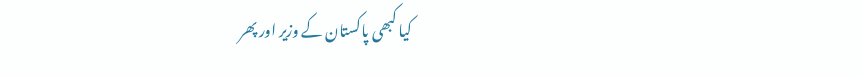کیا کبھی پاکستان کے وزیر اور پھر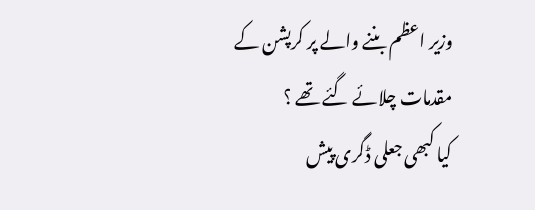وزیر اعظم بننے والے پر کرپشن کے مقدمات چلائے گئے تھے ؟
کیا کبھی جعلی ڈگری پیش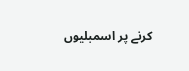کرنے پر اسمبلیوں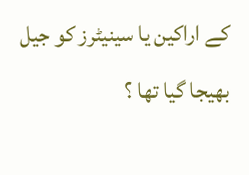کے اراکین یا سینیٹرز کو جیل بھیجا گیا تھا ؟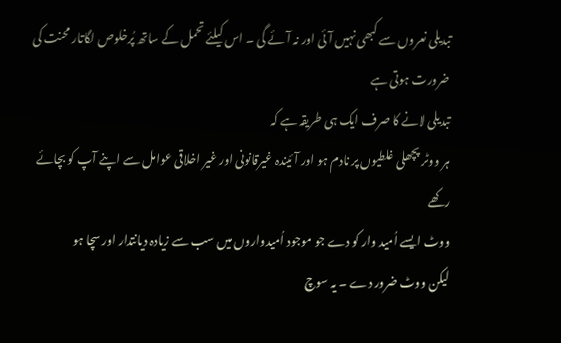تبدیلی نعروں سے کبھی نہیں آئی اور نہ آئے گی ۔ اس کیلئے تحمل کے ساتھ پُرخلوص لگاتار محنت کی ضرورت ہوتی ہے
تبدیلی لانے کا صرف ایک ہی طریقہ ہے کہ
ہر ووٹر پچھلی غلطیوں پر نادم ہو اور آئیندہ غیرقانونی اور غیر اخلاقی عوامل سے اپنے آپ کو بچائے رکھے
ووٹ ایسے اُمید وار کو دے جو موجود اُمیدواروں میں سب سے زیادہ دیانتدار اور سچا ہو
لیکن ووٹ ضرور دے ۔ یہ سوچ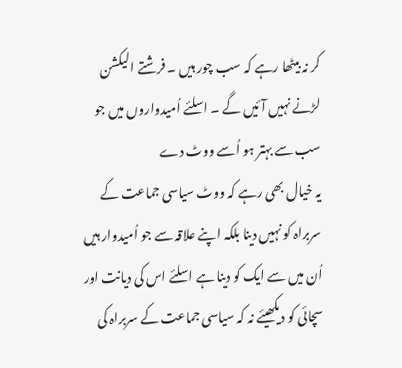کر نہ بیٹھا رہے کہ سب چور ہیں ۔ فرشتے الیکشن لڑنے نہیں آئیں گے ۔ اسلئے اُمیدواروں میں جو سب سے بہتر ہو اُسے ووٹ دے
یہ خیال بھی رہے کہ ووٹ سیاسی جماعت کے سربراہ کو نہیں دینا بلکہ اپنے علاقہ سے جو اُمیدوار ہیں اُن میں سے ایک کو دینا ہے اسلئے اس کی دیانت اور سچائی کو دیکھیئے نہ کہ سیاسی جماعت کے سربراہ کی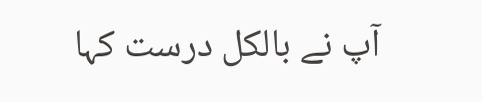آپ نے بالکل درست کہا